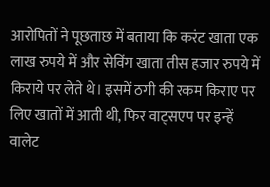आरोपितों ने पूछताछ में बताया कि करंट खाता एक लाख रुपये में और सेविंग खाता तीस हजार रुपये में किराये पर लेते थे। इसमें ठगी की रकम किराए पर लिए खातों में आती थी, फिर वाट्सएप पर इन्हें वालेट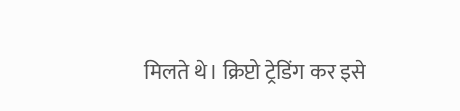मिलते थे। क्रिप्टो ट्रेडिंग कर इसे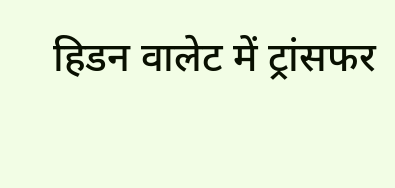हिडन वालेट में ट्रांसफर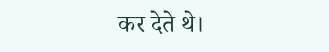कर देते थे।